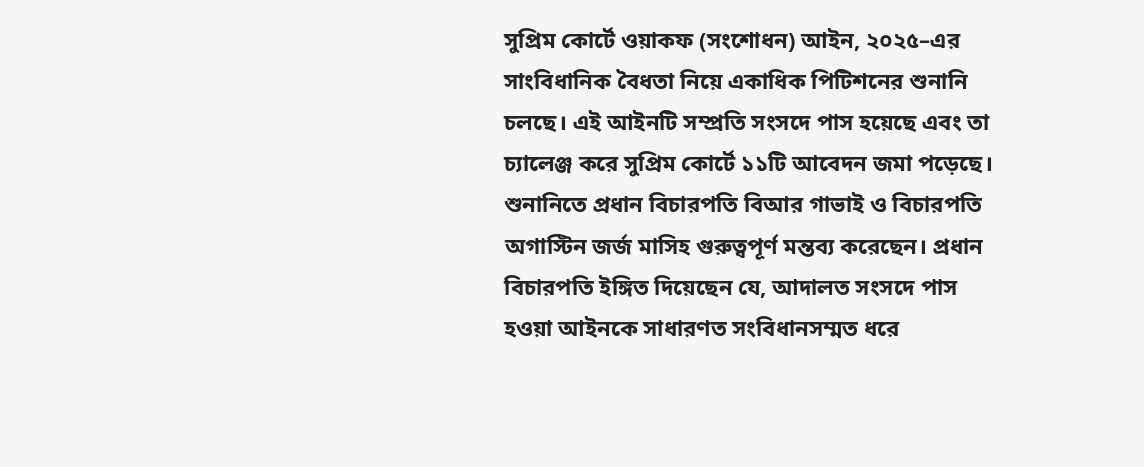সুপ্রিম কোর্টে ওয়াকফ (সংশোধন) আইন, ২০২৫–এর সাংবিধানিক বৈধতা নিয়ে একাধিক পিটিশনের শুনানি চলছে। এই আইনটি সম্প্রতি সংসদে পাস হয়েছে এবং তা চ্যালেঞ্জ করে সুপ্রিম কোর্টে ১১টি আবেদন জমা পড়েছে। শুনানিতে প্রধান বিচারপতি বিআর গাভাই ও বিচারপতি অগাস্টিন জর্জ মাসিহ গুরুত্বপূর্ণ মন্তব্য করেছেন। প্রধান বিচারপতি ইঙ্গিত দিয়েছেন যে, আদালত সংসদে পাস হওয়া আইনকে সাধারণত সংবিধানসম্মত ধরে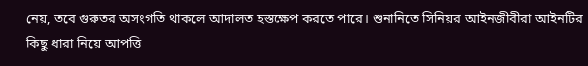নেয়, তবে গুরুতর অসংগতি থাকলে আদালত হস্তক্ষেপ করতে পারে। শুনানিতে সিনিয়র আইনজীবীরা আইনটির কিছু ধারা নিয়ে আপত্তি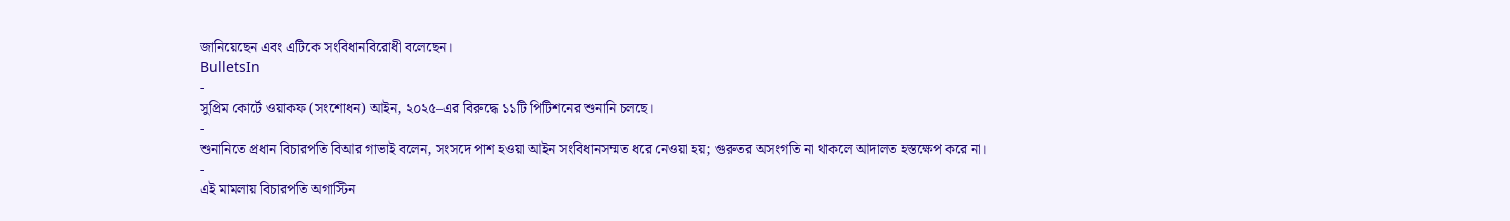জানিয়েছেন এবং এটিকে সংবিধানবিরোধী বলেছেন।
BulletsIn
-
সুপ্রিম কোর্টে ওয়াকফ (সংশোধন) আইন, ২০২৫–এর বিরুদ্ধে ১১টি পিটিশনের শুনানি চলছে।
-
শুনানিতে প্রধান বিচারপতি বিআর গাভাই বলেন, সংসদে পাশ হওয়া আইন সংবিধানসম্মত ধরে নেওয়া হয়; গুরুতর অসংগতি না থাকলে আদালত হস্তক্ষেপ করে না।
-
এই মামলায় বিচারপতি অগাস্টিন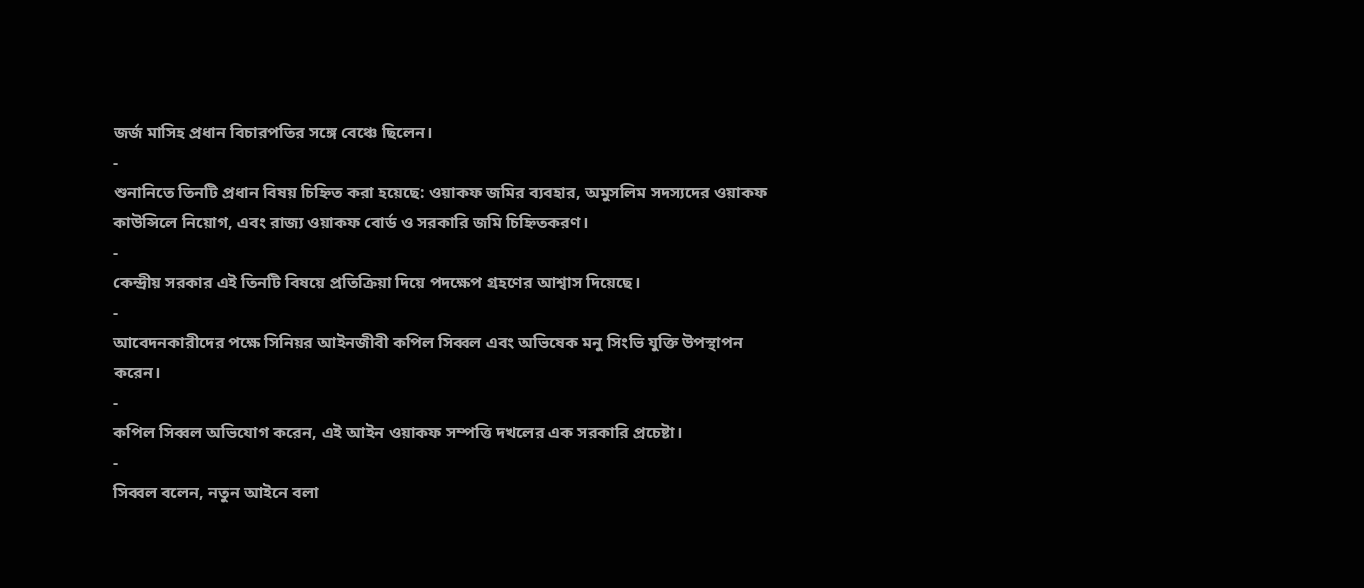জর্জ মাসিহ প্রধান বিচারপতির সঙ্গে বেঞ্চে ছিলেন।
-
শুনানিতে তিনটি প্রধান বিষয় চিহ্নিত করা হয়েছে: ওয়াকফ জমির ব্যবহার, অমুসলিম সদস্যদের ওয়াকফ কাউন্সিলে নিয়োগ, এবং রাজ্য ওয়াকফ বোর্ড ও সরকারি জমি চিহ্নিতকরণ।
-
কেন্দ্রীয় সরকার এই তিনটি বিষয়ে প্রতিক্রিয়া দিয়ে পদক্ষেপ গ্রহণের আশ্বাস দিয়েছে।
-
আবেদনকারীদের পক্ষে সিনিয়র আইনজীবী কপিল সিব্বল এবং অভিষেক মনু সিংভি যুক্তি উপস্থাপন করেন।
-
কপিল সিব্বল অভিযোগ করেন, এই আইন ওয়াকফ সম্পত্তি দখলের এক সরকারি প্রচেষ্টা।
-
সিব্বল বলেন, নতুন আইনে বলা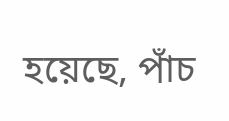হয়েছে, পাঁচ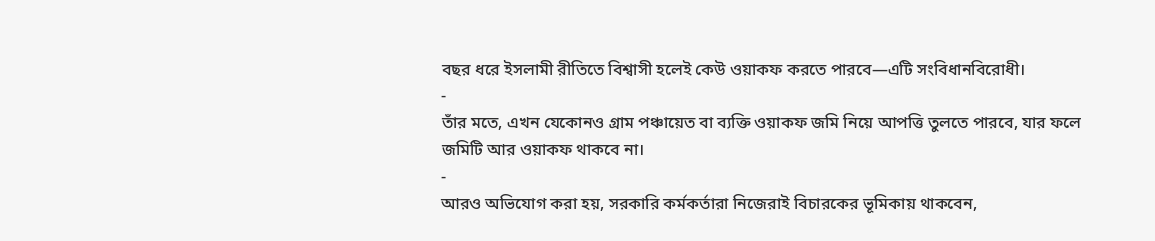বছর ধরে ইসলামী রীতিতে বিশ্বাসী হলেই কেউ ওয়াকফ করতে পারবে—এটি সংবিধানবিরোধী।
-
তাঁর মতে, এখন যেকোনও গ্রাম পঞ্চায়েত বা ব্যক্তি ওয়াকফ জমি নিয়ে আপত্তি তুলতে পারবে, যার ফলে জমিটি আর ওয়াকফ থাকবে না।
-
আরও অভিযোগ করা হয়, সরকারি কর্মকর্তারা নিজেরাই বিচারকের ভূমিকায় থাকবেন,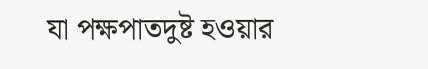যা পক্ষপাতদুষ্ট হওয়ার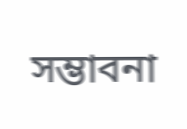সম্ভাবনা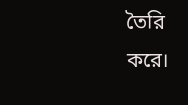তৈরি করে।